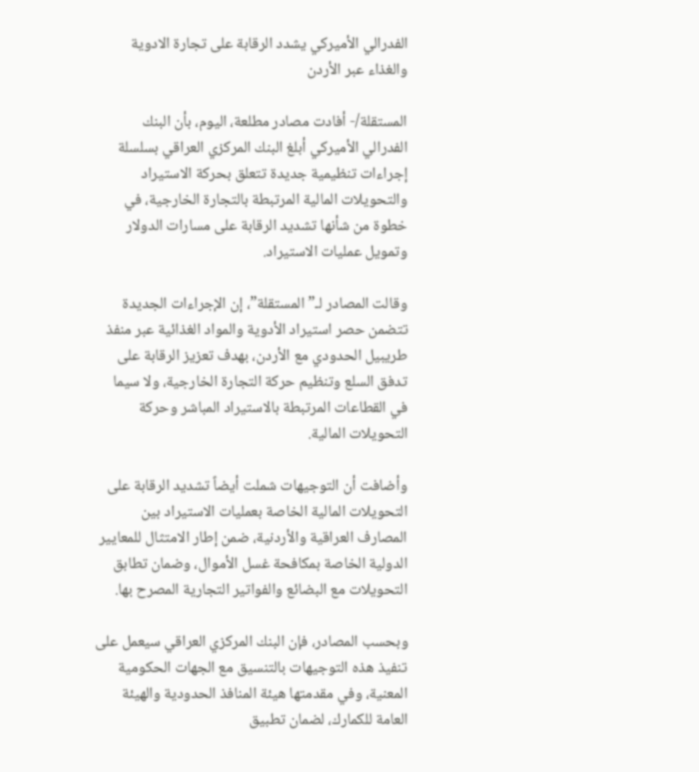الفدرالي الأميركي يشدد الرقابة على تجارة الادوية والغذاء عبر الأردن

المستقلة/- أفادت مصادر مطلعة، اليوم، بأن البنك الفدرالي الأميركي أبلغ البنك المركزي العراقي بسلسلة إجراءات تنظيمية جديدة تتعلق بحركة الاستيراد والتحويلات المالية المرتبطة بالتجارة الخارجية، في خطوة من شأنها تشديد الرقابة على مسارات الدولار وتمويل عمليات الاستيراد.

وقالت المصادر لـ”المستقلة”، إن الإجراءات الجديدة تتضمن حصر استيراد الأدوية والمواد الغذائية عبر منفذ طريبيل الحدودي مع الأردن، بهدف تعزيز الرقابة على تدفق السلع وتنظيم حركة التجارة الخارجية، ولا سيما في القطاعات المرتبطة بالاستيراد المباشر وحركة التحويلات المالية.

وأضافت أن التوجيهات شملت أيضاً تشديد الرقابة على التحويلات المالية الخاصة بعمليات الاستيراد بين المصارف العراقية والأردنية، ضمن إطار الامتثال للمعايير الدولية الخاصة بمكافحة غسل الأموال، وضمان تطابق التحويلات مع البضائع والفواتير التجارية المصرح بها.

وبحسب المصادر، فإن البنك المركزي العراقي سيعمل على تنفيذ هذه التوجيهات بالتنسيق مع الجهات الحكومية المعنية، وفي مقدمتها هيئة المنافذ الحدودية والهيئة العامة للكمارك، لضمان تطبيق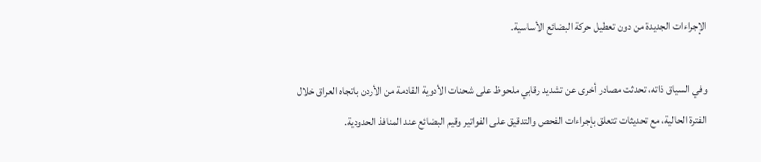الإجراءات الجديدة من دون تعطيل حركة البضائع الأساسية.

وفي السياق ذاته، تحدثت مصادر أخرى عن تشديد رقابي ملحوظ على شحنات الأدوية القادمة من الأردن باتجاه العراق خلال الفترة الحالية، مع تحديثات تتعلق بإجراءات الفحص والتدقيق على الفواتير وقيم البضائع عند المنافذ الحدودية.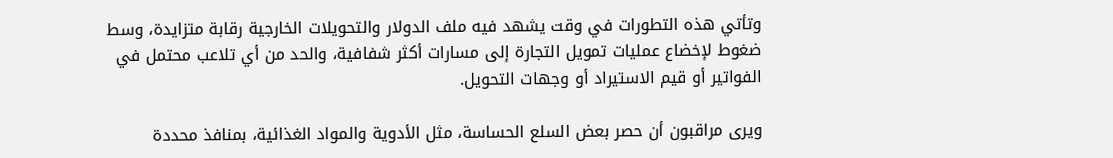وتأتي هذه التطورات في وقت يشهد فيه ملف الدولار والتحويلات الخارجية رقابة متزايدة، وسط ضغوط لإخضاع عمليات تمويل التجارة إلى مسارات أكثر شفافية، والحد من أي تلاعب محتمل في الفواتير أو قيم الاستيراد أو وجهات التحويل.

ويرى مراقبون أن حصر بعض السلع الحساسة، مثل الأدوية والمواد الغذائية، بمنافذ محددة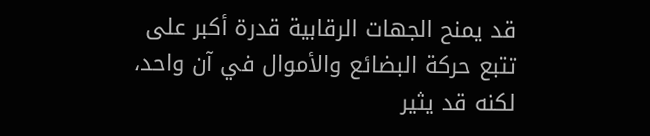قد يمنح الجهات الرقابية قدرة أكبر على تتبع حركة البضائع والأموال في آن واحد، لكنه قد يثير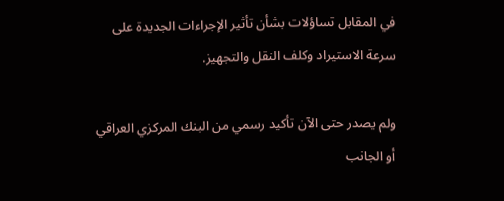في المقابل تساؤلات بشأن تأثير الإجراءات الجديدة على سرعة الاستيراد وكلف النقل والتجهيز.

ولم يصدر حتى الآن تأكيد رسمي من البنك المركزي العراقي أو الجانب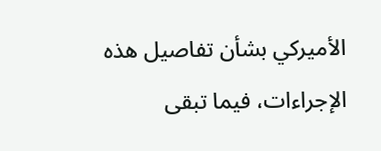الأميركي بشأن تفاصيل هذه الإجراءات، فيما تبقى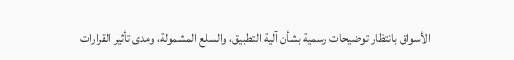الأسواق بانتظار توضيحات رسمية بشأن آلية التطبيق، والسلع المشمولة، ومدى تأثير القرارات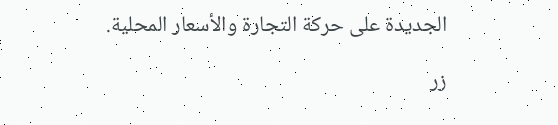الجديدة على حركة التجارة والأسعار المحلية.

زر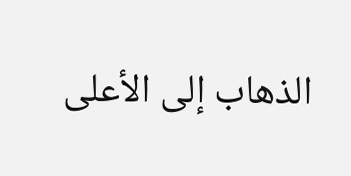الذهاب إلى الأعلى